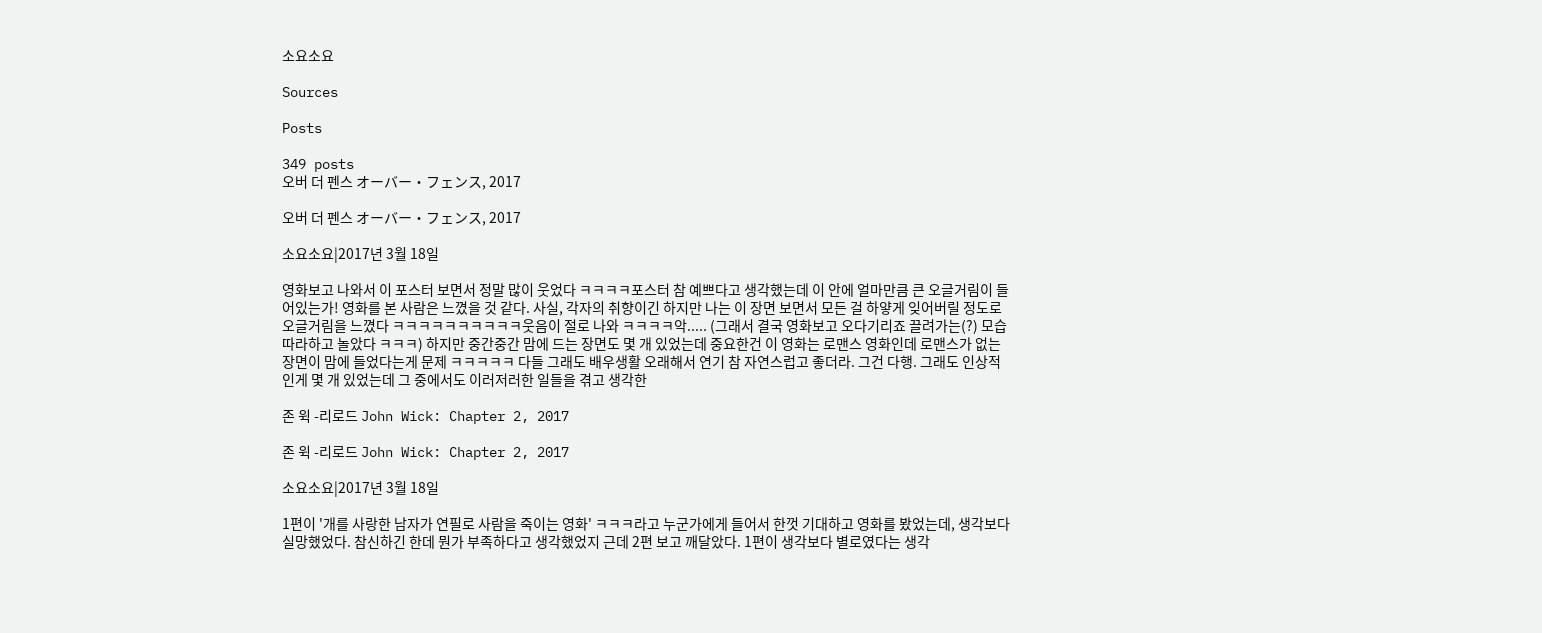소요소요

Sources

Posts

349 posts
오버 더 펜스 オーバー・フェンス, 2017

오버 더 펜스 オーバー・フェンス, 2017

소요소요|2017년 3월 18일

영화보고 나와서 이 포스터 보면서 정말 많이 웃었다 ㅋㅋㅋㅋ포스터 참 예쁘다고 생각했는데 이 안에 얼마만큼 큰 오글거림이 들어있는가! 영화를 본 사람은 느꼈을 것 같다. 사실, 각자의 취향이긴 하지만 나는 이 장면 보면서 모든 걸 하얗게 잊어버릴 정도로 오글거림을 느꼈다 ㅋㅋㅋㅋㅋㅋㅋㅋㅋㅋ웃음이 절로 나와 ㅋㅋㅋㅋ악..... (그래서 결국 영화보고 오다기리죠 끌려가는(?) 모습 따라하고 놀았다 ㅋㅋㅋ) 하지만 중간중간 맘에 드는 장면도 몇 개 있었는데 중요한건 이 영화는 로맨스 영화인데 로맨스가 없는 장면이 맘에 들었다는게 문제 ㅋㅋㅋㅋㅋ 다들 그래도 배우생활 오래해서 연기 참 자연스럽고 좋더라. 그건 다행. 그래도 인상적인게 몇 개 있었는데 그 중에서도 이러저러한 일들을 겪고 생각한

존 윅 -리로드 John Wick: Chapter 2, 2017

존 윅 -리로드 John Wick: Chapter 2, 2017

소요소요|2017년 3월 18일

1편이 '개를 사랑한 남자가 연필로 사람을 죽이는 영화' ㅋㅋㅋ라고 누군가에게 들어서 한껏 기대하고 영화를 봤었는데, 생각보다 실망했었다. 참신하긴 한데 뭔가 부족하다고 생각했었지 근데 2편 보고 깨달았다. 1편이 생각보다 별로였다는 생각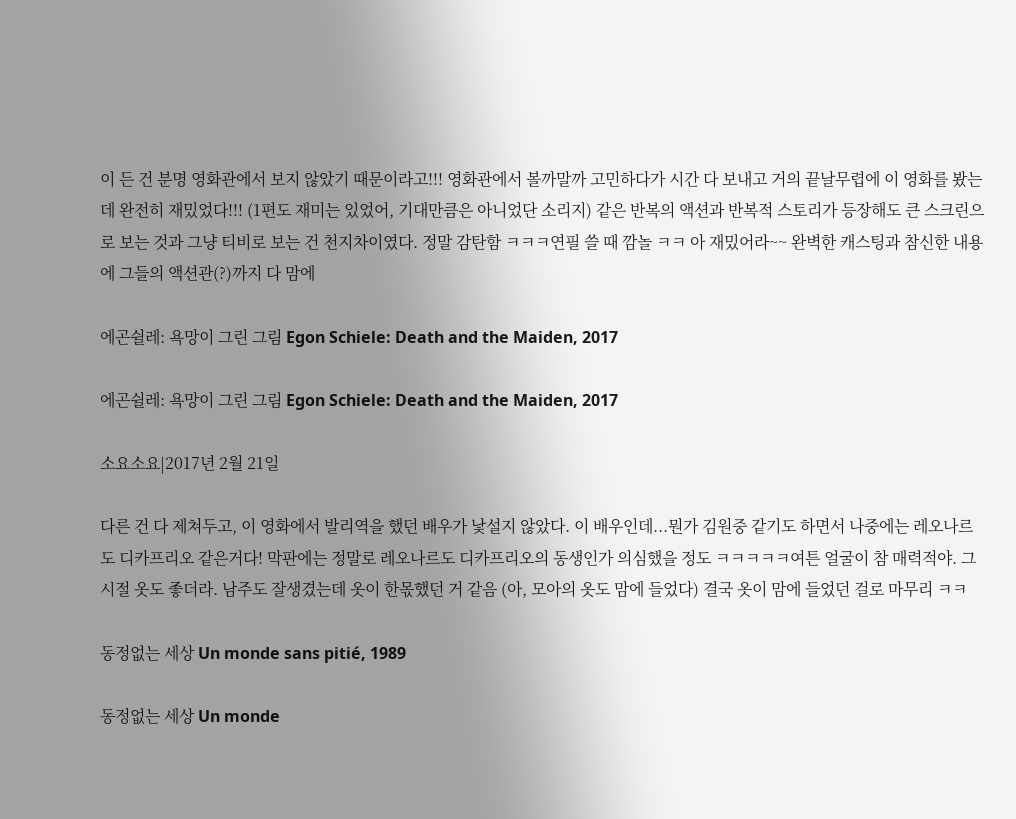이 든 건 분명 영화관에서 보지 않았기 때문이라고!!! 영화관에서 볼까말까 고민하다가 시간 다 보내고 거의 끝날무렵에 이 영화를 봤는데 완전히 재밌었다!!! (1편도 재미는 있었어, 기대만큼은 아니었단 소리지) 같은 반복의 액션과 반복적 스토리가 등장해도 큰 스크린으로 보는 것과 그냥 티비로 보는 건 천지차이였다. 정말 감탄함 ㅋㅋㅋ연필 쓸 때 깜놀 ㅋㅋ 아 재밌어라~~ 완벽한 캐스팅과 참신한 내용에 그들의 액션관(?)까지 다 맘에

에곤쉴레: 욕망이 그린 그림 Egon Schiele: Death and the Maiden, 2017

에곤쉴레: 욕망이 그린 그림 Egon Schiele: Death and the Maiden, 2017

소요소요|2017년 2월 21일

다른 건 다 제쳐두고, 이 영화에서 발리역을 했던 배우가 낯설지 않았다. 이 배우인데...뭔가 김원중 같기도 하면서 나중에는 레오나르도 디카프리오 같은거다! 막판에는 정말로 레오나르도 디카프리오의 동생인가 의심했을 정도 ㅋㅋㅋㅋㅋ여튼 얼굴이 참 매력적야. 그 시절 옷도 좋더라. 남주도 잘생겼는데 옷이 한몫했던 거 같음 (아, 모아의 옷도 맘에 들었다) 결국 옷이 맘에 들었던 걸로 마무리 ㅋㅋ

동정없는 세상 Un monde sans pitié, 1989

동정없는 세상 Un monde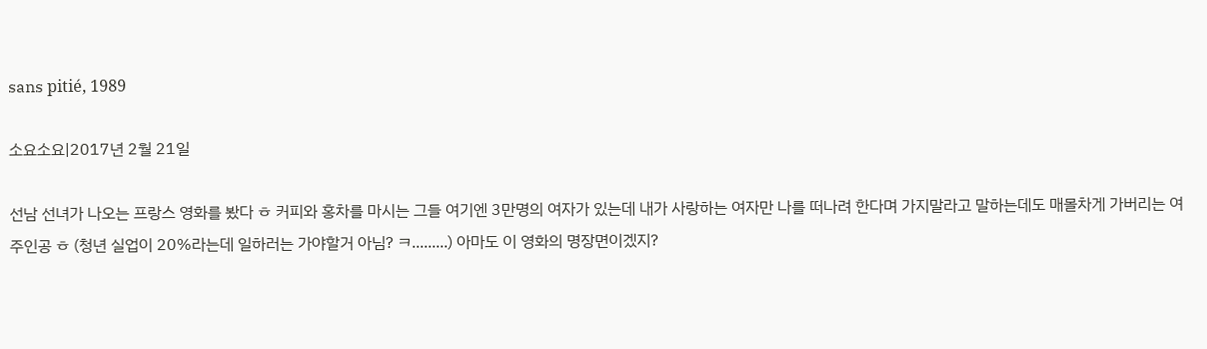sans pitié, 1989

소요소요|2017년 2월 21일

선남 선녀가 나오는 프랑스 영화를 봤다 ㅎ 커피와 홍차를 마시는 그들 여기엔 3만명의 여자가 있는데 내가 사랑하는 여자만 나를 떠나려 한다며 가지말라고 말하는데도 매몰차게 가버리는 여주인공 ㅎ (청년 실업이 20%라는데 일하러는 가야할거 아님? ㅋ.........) 아마도 이 영화의 명장면이겠지?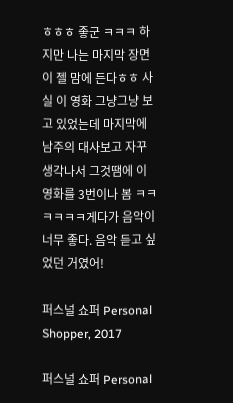ㅎㅎㅎ 좋군 ㅋㅋㅋ 하지만 나는 마지막 장면이 젤 맘에 든다ㅎㅎ 사실 이 영화 그냥그냥 보고 있었는데 마지막에 남주의 대사보고 자꾸 생각나서 그것땜에 이 영화를 3번이나 봄 ㅋㅋㅋㅋㅋㅋ게다가 음악이 너무 좋다. 음악 듣고 싶었던 거였어!

퍼스널 쇼퍼 Personal Shopper, 2017

퍼스널 쇼퍼 Personal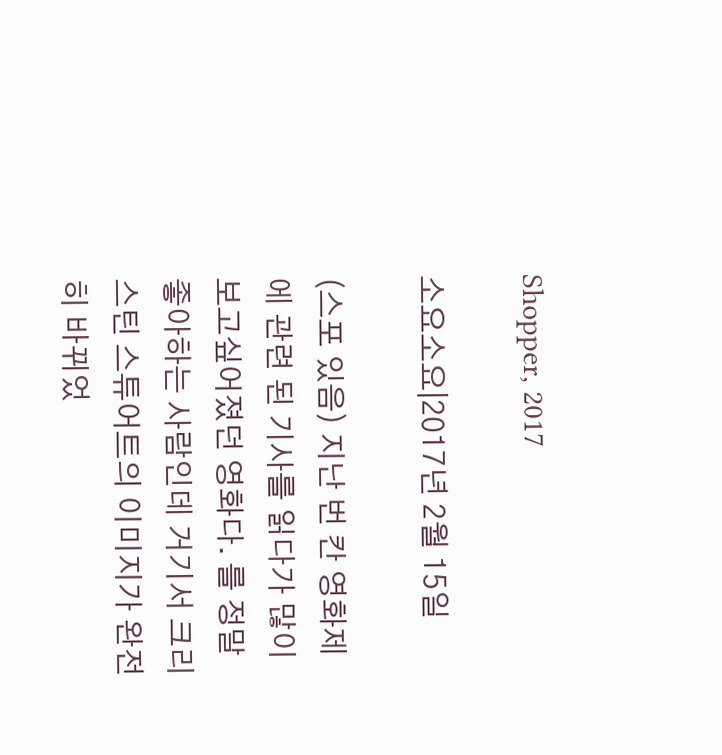Shopper, 2017

소요소요|2017년 2월 15일

(스포 있음) 지난 번 칸 영화제에 관련 된 기사를 읽다가 많이 보고싶어졌던 영화다. 를 정말 좋아하는 사람인데 거기서 크리스틴 스튜어트의 이미지가 완전히 바뀌었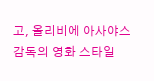고, 올리비에 아사야스 감독의 영화 스타일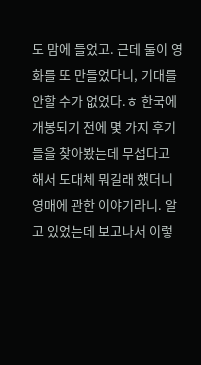도 맘에 들었고. 근데 둘이 영화를 또 만들었다니, 기대를 안할 수가 없었다.ㅎ 한국에 개봉되기 전에 몇 가지 후기들을 찾아봤는데 무섭다고 해서 도대체 뭐길래 했더니 영매에 관한 이야기라니. 알고 있었는데 보고나서 이렇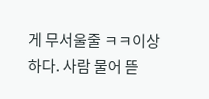게 무서울줄 ㅋㅋ이상하다. 사람 물어 뜯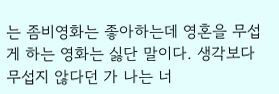는 좀비영화는 좋아하는데 영혼을 무섭게 하는 영화는 싫단 말이다. 생각보다 무섭지 않다던 가 나는 너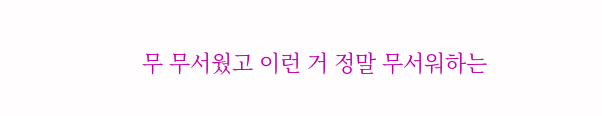무 무서웠고 이런 거 정말 무서워하는